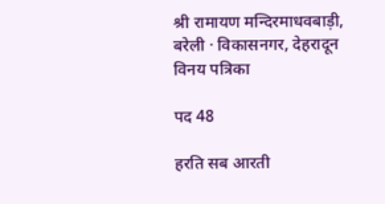श्री रामायण मन्दिरमाधवबाड़ी, बरेली · विकासनगर, देहरादून
विनय पत्रिका

पद 48

हरति सब आरती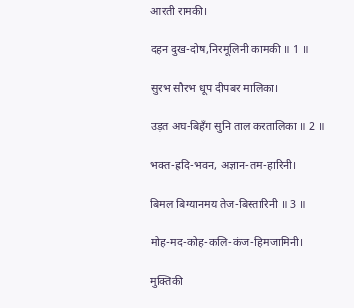आरती रामकी।

दहन दुख-दोष,निरमूलिनी कामकी ॥ 1 ॥

सुरभ सौरभ धूप दीपबर मालिका।

उड़त अघ-बिहँग सुनि ताल करतालिका ॥ 2 ॥

भक्त-ह्रदि-भवन, अज्ञान-तम-हारिनी।

बिमल बिग्यानमय तेज-बिस्तारिनी ॥ 3 ॥

मोह-मद-कोह-कलि-कंज-हिमजामिनी।

मुक्तिकी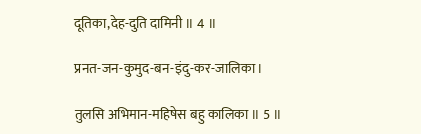दूतिका,देह-दुति दामिनी ॥ 4 ॥

प्रनत-जन-कुमुद-बन-इंदु-कर-जालिका।

तुलसि अभिमान-महिषेस बहु कालिका ॥ 5 ॥